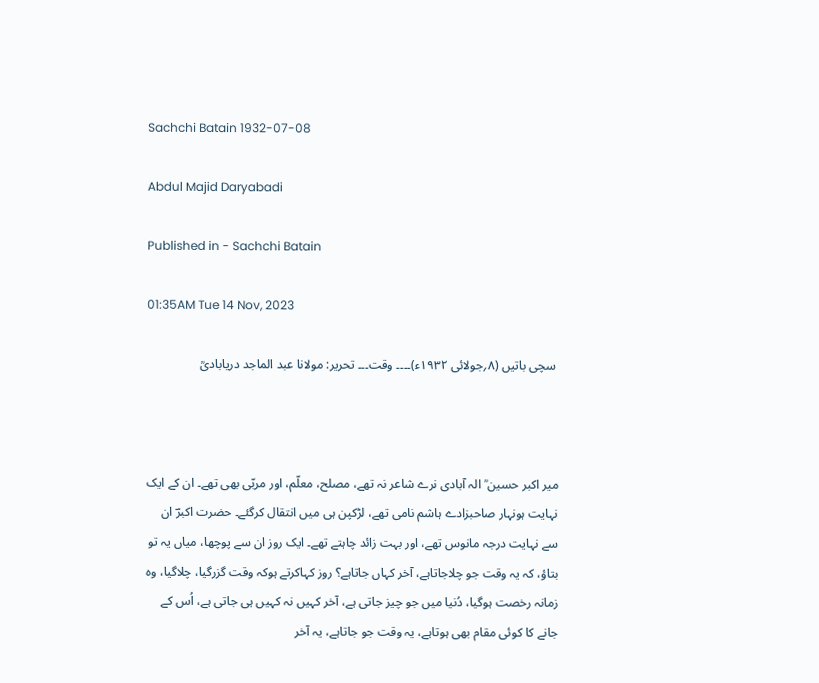Sachchi Batain 1932-07-08

Abdul Majid Daryabadi

Published in - Sachchi Batain

01:35AM Tue 14 Nov, 2023

 سچی باتیں (۸؍جولائی ۱۹۳۲ء)۔۔۔۔ وقت۔۔۔ تحریر: مولانا عبد الماجد دریابادیؒ



میر اکبر حسین ؒ الہ آبادی نرے شاعر نہ تھے، مصلح، معلّم، اور مربّی بھی تھے۔ ان کے ایک نہایت ہونہار صاحبزادے ہاشم نامی تھے، لڑکپن ہی میں انتقال کرگئے۔ حضرت اکبرؔ ان سے نہایت درجہ مانوس تھے، اور بہت زائد چاہتے تھے۔ ایک روز ان سے پوچھا، میاں یہ تو بتاؤ، کہ یہ وقت جو چلاجاتاہے، آخر کہاں جاتاہے؟ روز کہاکرتے ہوکہ وقت گزرگیا، چلاگیا، وہ زمانہ رخصت ہوگیا، دُنیا میں جو چیز جاتی ہے، آخر کہیں نہ کہیں ہی جاتی ہے، اُس کے جانے کا کوئی مقام بھی ہوتاہے، یہ وقت جو جاتاہے، یہ آخر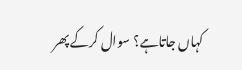کہاں جاتاہے؟ سوال کرکے پھر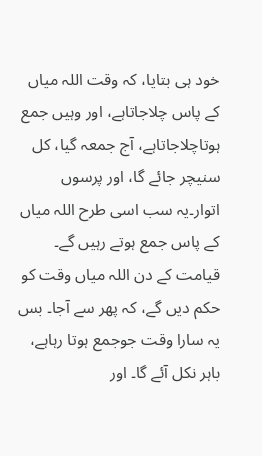خود ہی بتایا، کہ وقت اللہ میاں کے پاس چلاجاتاہے، اور وہیں جمع ہوتاچلاجاتاہے، آج جمعہ گیا، کل سنیچر جائے گا، اور پرسوں اتوار۔یہ سب اسی طرح اللہ میاں کے پاس جمع ہوتے رہیں گے۔ قیامت کے دن اللہ میاں وقت کو حکم دیں گے، کہ پھر سے آجا۔ بس یہ سارا وقت جوجمع ہوتا رہاہے، باہر نکل آئے گا۔ اور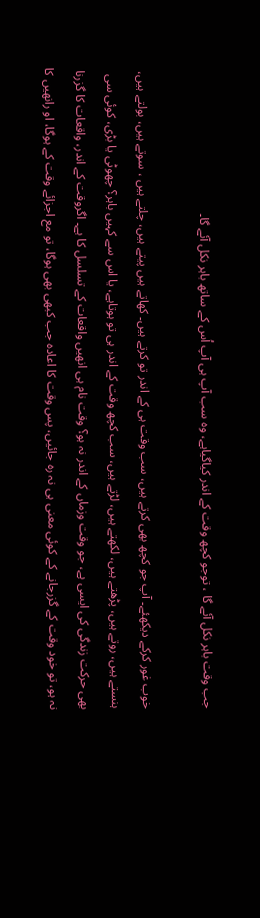جب وقت باہر نکل آئے گا ، توجو کچھ وقت کے اندر کیاگیاہے، وہ سب آپ ہی آپ اُس کے ساتھ باہر نکل آئے گا۔

خوب غور کرکے دیکھئے۔ آپ جو کچھ بھی کرتے ہیں، سب وقت ہی کے اندر تو کرتے ہیں۔ کھاتے ہیں پیتے ہیں، چلتے ہیں ، سوتے ہیں، بولتے ہیں، ہنستے ہیں، روتے ہیں، پڑھتے ہیں، لکھتے ہیں، لڑتے ہیں، سب کچھ وقت کے اندر ہی تو ہوتاہے، یا اس سے کہیں باہر؟ چھوٹی یا بڑی، کوئی سی بھی حرکت زندگی کی ایسی ہے، جو وقت وزماں کے اندر نہ ہو؟ وقت نام ہی انھیں واقعات کے تسلسل کا ہے۔ اگروقت کے اندر، واقعات کا گزرنا نہ ہو، تو خود وقت کے گزرجانے کے کوئی معنی ہی نہ رہ جائیں، پس وقت کا اعادہ جب کبھی بھی ہوگا، تو مع اجزائے وقت کے ہوگا، او رانھیں کا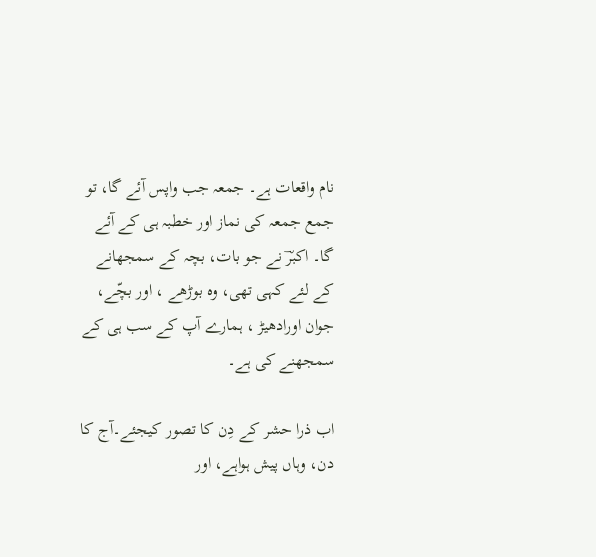نام واقعات ہے۔ جمعہ جب واپس آئے گا، تو جمع جمعہ کی نماز اور خطبہ ہی کے آئے گا۔ اکبرؔ نے جو بات، بچہ کے سمجھانے کے لئے کہی تھی، وہ بوڑھے ، اور بچّے، جوان اورادھیڑ ، ہمارے آپ کے سب ہی کے سمجھنے کی ہے۔

اب ذرا حشر کے دِن کا تصور کیجئے۔آج کا دن، وہاں پیش ہواہے، اور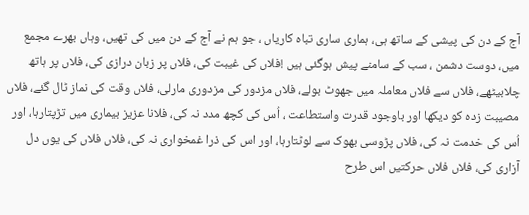آج کے دن کی پیشی کے ساتھ ہی، ہماری ساری تباہ کاریاں ، جو ہم نے آج کے دن میں کی تھیں، وہاں بھرے مجمع میں، دوست دشمن ، سب کے سامنے پیش ہوگئی ہیں !فلاں کی غیبت کی، فلاں پر زبان درازی کی، فلاں پر ہاتھ چلابیٹھے، فلاں سے فلاں معاملہ میں جھوٹ بولے، فلاں مزدور کی مزدوری مارلی، فلاں وقت کی نماز ٹال گئے، فلاں مصیبت زدہ کو دیکھا اور باوجود قدرت واستطاعت ، اُس کی کچھ مدد نہ کی، فلانا عزیز بیماری میں تڑپتارہا، اور اُس کی خدمت نہ کی، فلاں پڑوسی بھوک سے لوٹتارہا، اور اس کی ذرا غمخواری نہ کی، فلاں فلاں کی یوں دل آزاری کی، فلاں فلاں حرکتیں اس طرح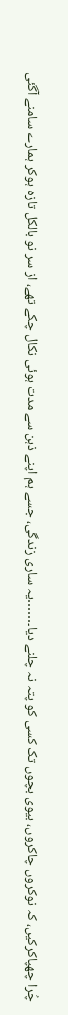چُرا چھپاکرکیں، کہ نوکروں چاکروں، بیوی بچوں تک کسی کو پتہ نہ چلنے دیا۔……یہ ساری زندگی، جسے ہم اپنے ذہن سے مدت ہوئی نکال چکے تھے، از سر نو بالکل تازہ ہوکر ہمارے سامنے آگئی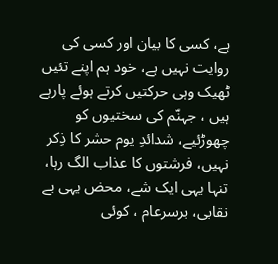ہے، کسی کا بیان اور کسی کی روایت نہیں ہے، خود ہم اپنے تئیں ٹھیک وہی حرکتیں کرتے ہوئے پارہے ہیں ، جہنّم کی سختیوں کو چھوڑئیے، شدائدِ یوم حشر کا ذِکر نہیں، فرشتوں کا عذاب الگ رہا، تنہا یہی ایک شے، محض یہی بے نقابی، برسرعام ، کوئی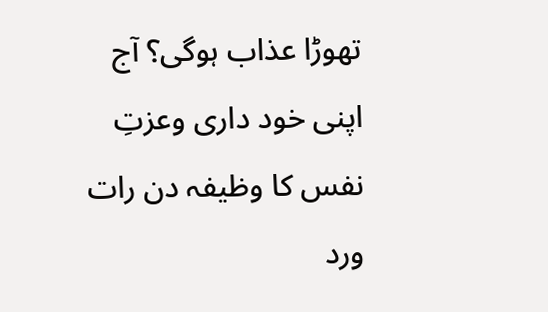تھوڑا عذاب ہوگی؟ آج اپنی خود داری وعزتِ نفس کا وظیفہ دن رات ورد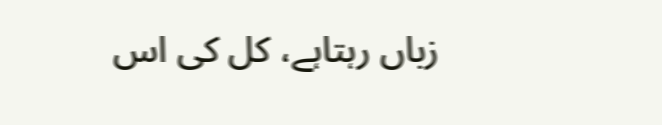زباں رہتاہے، کل کی اس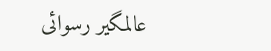عالمگیر رسوائی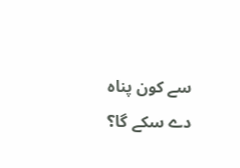سے کون پناہ دے سکے گا؟